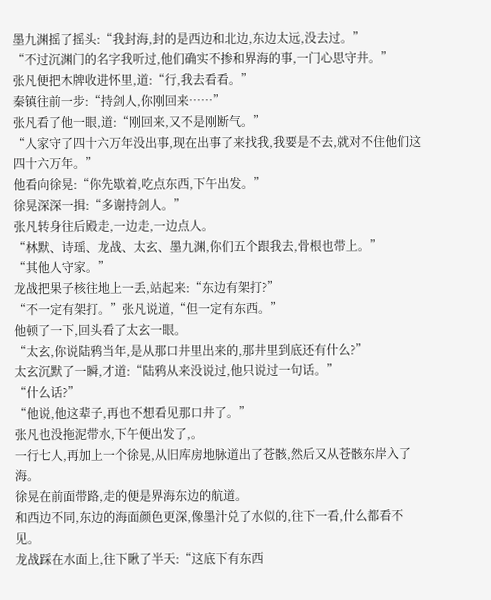墨九渊摇了摇头:“我封海,封的是西边和北边,东边太远,没去过。”
“不过沉渊门的名字我听过,他们确实不掺和界海的事,一门心思守井。”
张凡便把木牌收进怀里,道:“行,我去看看。”
秦镇往前一步:“持剑人,你刚回来……”
张凡看了他一眼,道:“刚回来,又不是刚断气。”
“人家守了四十六万年没出事,现在出事了来找我,我要是不去,就对不住他们这四十六万年。”
他看向徐晃:“你先歇着,吃点东西,下午出发。”
徐晃深深一揖:“多谢持剑人。”
张凡转身往后殿走,一边走,一边点人。
“林默、诗瑶、龙战、太玄、墨九渊,你们五个跟我去,骨根也带上。”
“其他人守家。”
龙战把果子核往地上一丢,站起来:“东边有架打?”
“不一定有架打。”张凡说道,“但一定有东西。”
他顿了一下,回头看了太玄一眼。
“太玄,你说陆鸦当年,是从那口井里出来的,那井里到底还有什么?”
太玄沉默了一瞬,才道:“陆鸦从来没说过,他只说过一句话。”
“什么话?”
“他说,他这辈子,再也不想看见那口井了。”
张凡也没拖泥带水,下午便出发了,。
一行七人,再加上一个徐晃,从旧库房地脉道出了苍骸,然后又从苍骸东岸入了海。
徐晃在前面带路,走的便是界海东边的航道。
和西边不同,东边的海面颜色更深,像墨汁兑了水似的,往下一看,什么都看不见。
龙战踩在水面上,往下瞅了半天:“这底下有东西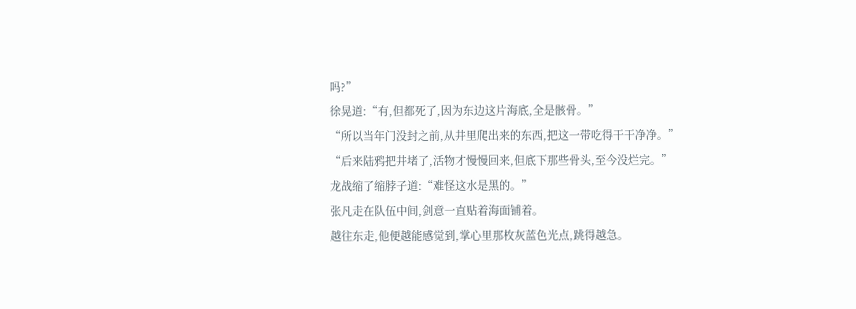吗?”
徐晃道:“有,但都死了,因为东边这片海底,全是骸骨。”
“所以当年门没封之前,从井里爬出来的东西,把这一带吃得干干净净。”
“后来陆鸦把井堵了,活物才慢慢回来,但底下那些骨头,至今没烂完。”
龙战缩了缩脖子道:“难怪这水是黑的。”
张凡走在队伍中间,剑意一直贴着海面铺着。
越往东走,他便越能感觉到,掌心里那枚灰蓝色光点,跳得越急。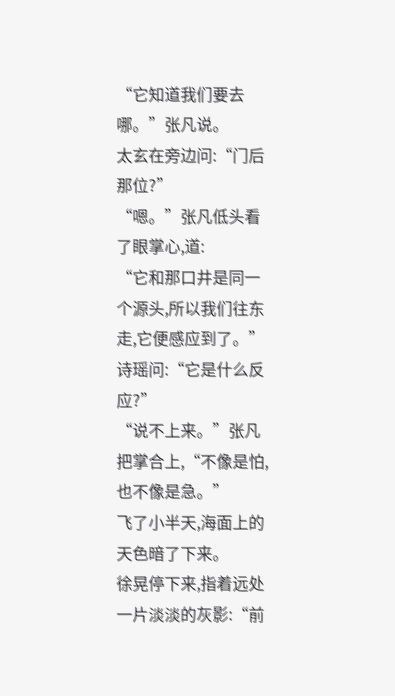“它知道我们要去哪。”张凡说。
太玄在旁边问:“门后那位?”
“嗯。”张凡低头看了眼掌心,道:
“它和那口井是同一个源头,所以我们往东走,它便感应到了。”
诗瑶问:“它是什么反应?”
“说不上来。”张凡把掌合上,“不像是怕,也不像是急。”
飞了小半天,海面上的天色暗了下来。
徐晃停下来,指着远处一片淡淡的灰影:“前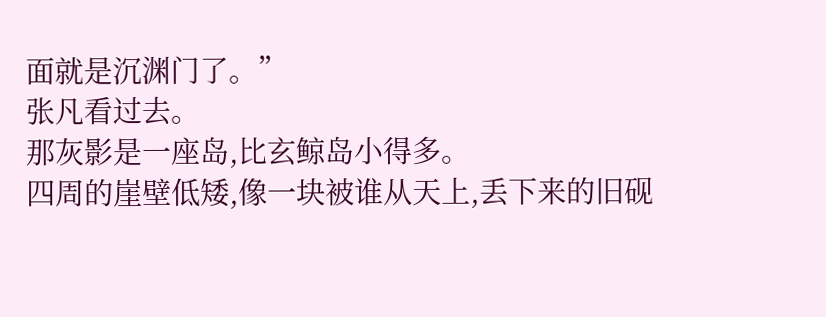面就是沉渊门了。”
张凡看过去。
那灰影是一座岛,比玄鲸岛小得多。
四周的崖壁低矮,像一块被谁从天上,丢下来的旧砚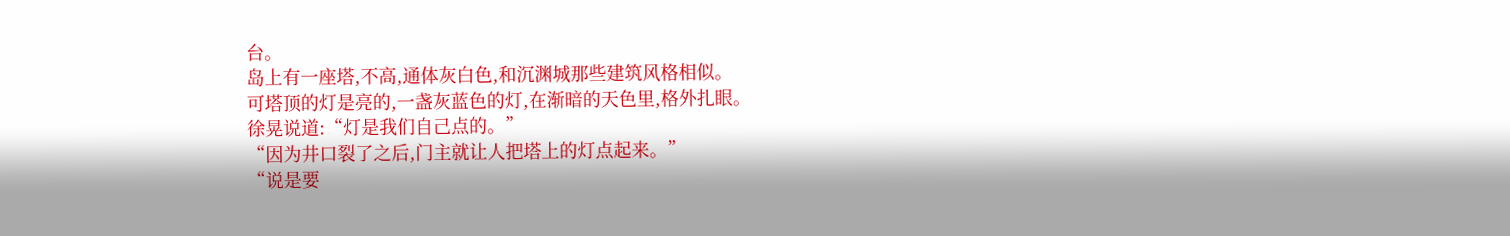台。
岛上有一座塔,不高,通体灰白色,和沉渊城那些建筑风格相似。
可塔顶的灯是亮的,一盏灰蓝色的灯,在渐暗的天色里,格外扎眼。
徐晃说道:“灯是我们自己点的。”
“因为井口裂了之后,门主就让人把塔上的灯点起来。”
“说是要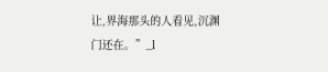让,界海那头的人看见,沉渊门还在。”_l